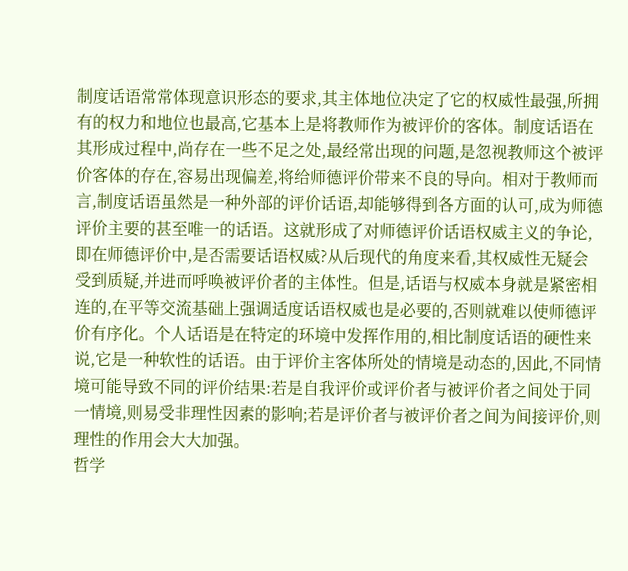制度话语常常体现意识形态的要求,其主体地位决定了它的权威性最强,所拥有的权力和地位也最高,它基本上是将教师作为被评价的客体。制度话语在其形成过程中,尚存在一些不足之处,最经常出现的问题,是忽视教师这个被评价客体的存在,容易出现偏差,将给师德评价带来不良的导向。相对于教师而言,制度话语虽然是一种外部的评价话语,却能够得到各方面的认可,成为师德评价主要的甚至唯一的话语。这就形成了对师德评价话语权威主义的争论,即在师德评价中,是否需要话语权威?从后现代的角度来看,其权威性无疑会受到质疑,并进而呼唤被评价者的主体性。但是,话语与权威本身就是紧密相连的,在平等交流基础上强调适度话语权威也是必要的,否则就难以使师德评价有序化。个人话语是在特定的环境中发挥作用的,相比制度话语的硬性来说,它是一种软性的话语。由于评价主客体所处的情境是动态的,因此,不同情境可能导致不同的评价结果:若是自我评价或评价者与被评价者之间处于同一情境,则易受非理性因素的影响;若是评价者与被评价者之间为间接评价,则理性的作用会大大加强。
哲学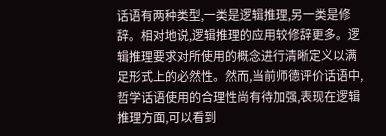话语有两种类型,一类是逻辑推理,另一类是修辞。相对地说,逻辑推理的应用较修辞更多。逻辑推理要求对所使用的概念进行清晰定义以满足形式上的必然性。然而,当前师德评价话语中,哲学话语使用的合理性尚有待加强,表现在逻辑推理方面,可以看到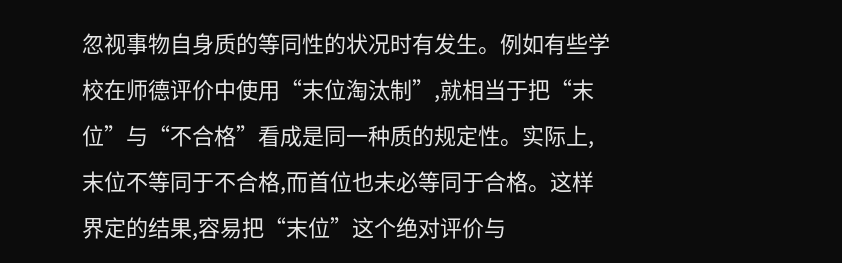忽视事物自身质的等同性的状况时有发生。例如有些学校在师德评价中使用“末位淘汰制”,就相当于把“末位”与“不合格”看成是同一种质的规定性。实际上,末位不等同于不合格,而首位也未必等同于合格。这样界定的结果,容易把“末位”这个绝对评价与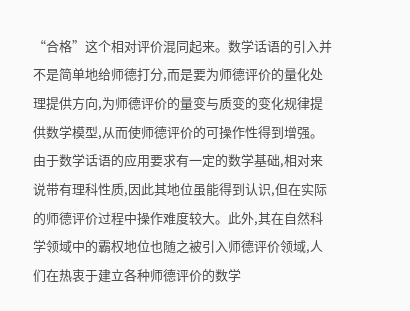“合格”这个相对评价混同起来。数学话语的引入并不是简单地给师德打分,而是要为师德评价的量化处理提供方向,为师德评价的量变与质变的变化规律提供数学模型,从而使师德评价的可操作性得到增强。由于数学话语的应用要求有一定的数学基础,相对来说带有理科性质,因此其地位虽能得到认识,但在实际的师德评价过程中操作难度较大。此外,其在自然科学领域中的霸权地位也随之被引入师德评价领域,人们在热衷于建立各种师德评价的数学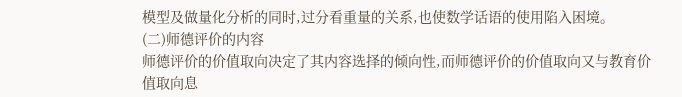模型及做量化分析的同时,过分看重量的关系,也使数学话语的使用陷入困境。
(二)师德评价的内容
师德评价的价值取向决定了其内容选择的倾向性,而师德评价的价值取向又与教育价值取向息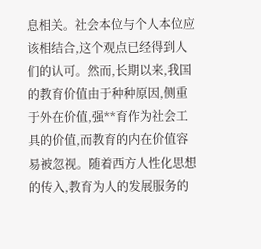息相关。社会本位与个人本位应该相结合,这个观点已经得到人们的认可。然而,长期以来,我国的教育价值由于种种原因,侧重于外在价值,强**育作为社会工具的价值,而教育的内在价值容易被忽视。随着西方人性化思想的传入,教育为人的发展服务的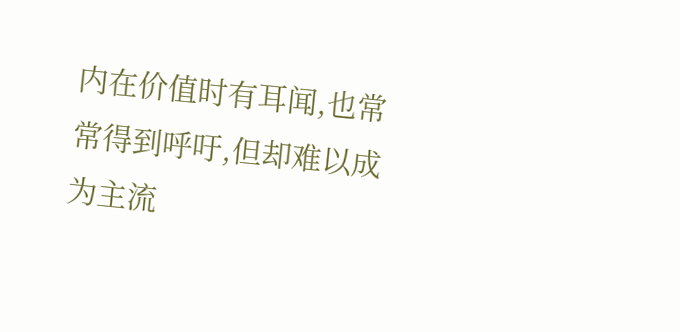内在价值时有耳闻,也常常得到呼吁,但却难以成为主流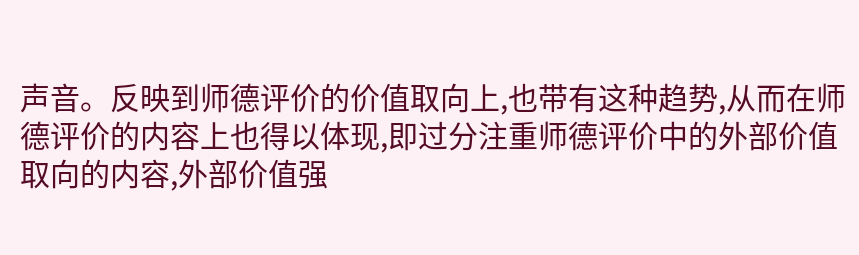声音。反映到师德评价的价值取向上,也带有这种趋势,从而在师德评价的内容上也得以体现,即过分注重师德评价中的外部价值取向的内容,外部价值强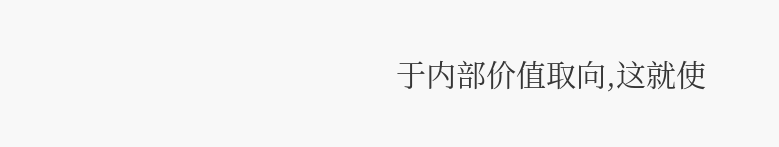于内部价值取向,这就使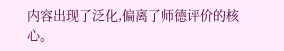内容出现了泛化,偏离了师德评价的核心。